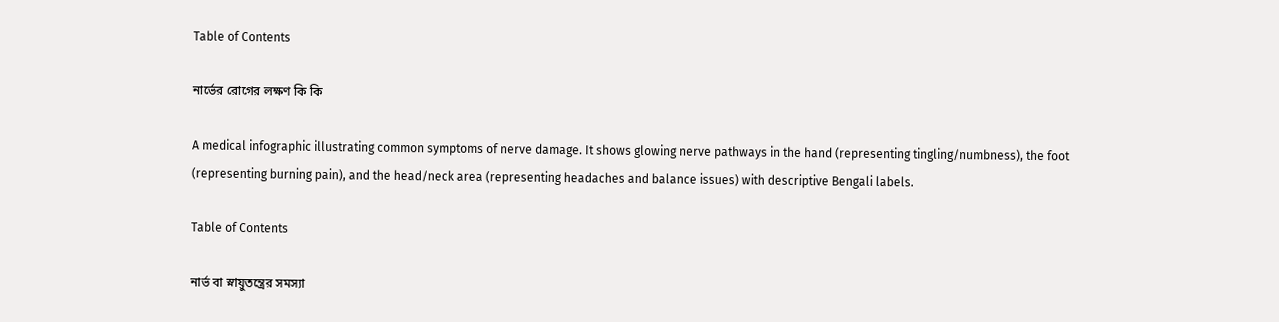Table of Contents

নার্ভের রোগের লক্ষণ কি কি

A medical infographic illustrating common symptoms of nerve damage. It shows glowing nerve pathways in the hand (representing tingling/numbness), the foot (representing burning pain), and the head/neck area (representing headaches and balance issues) with descriptive Bengali labels.

Table of Contents

নার্ভ বা স্নায়ুতন্ত্রের সমস্যা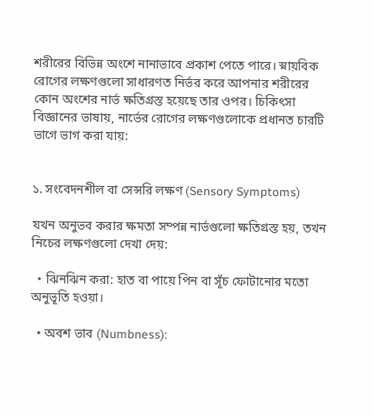শরীরের বিভিন্ন অংশে নানাভাবে প্রকাশ পেতে পারে। স্নায়বিক রোগের লক্ষণগুলো সাধারণত নির্ভর করে আপনার শরীরের কোন অংশের নার্ভ ক্ষতিগ্রস্ত হয়েছে তার ওপর। চিকিৎসা বিজ্ঞানের ভাষায়, নার্ভের রোগের লক্ষণগুলোকে প্রধানত চারটি ভাগে ভাগ করা যায়:


১. সংবেদনশীল বা সেন্সরি লক্ষণ (Sensory Symptoms)

যখন অনুভব করার ক্ষমতা সম্পন্ন নার্ভগুলো ক্ষতিগ্রস্ত হয়, তখন নিচের লক্ষণগুলো দেখা দেয়:

  • ঝিনঝিন করা: হাত বা পায়ে পিন বা সূঁচ ফোটানোর মতো অনুভূতি হওয়া।

  • অবশ ভাব (Numbness):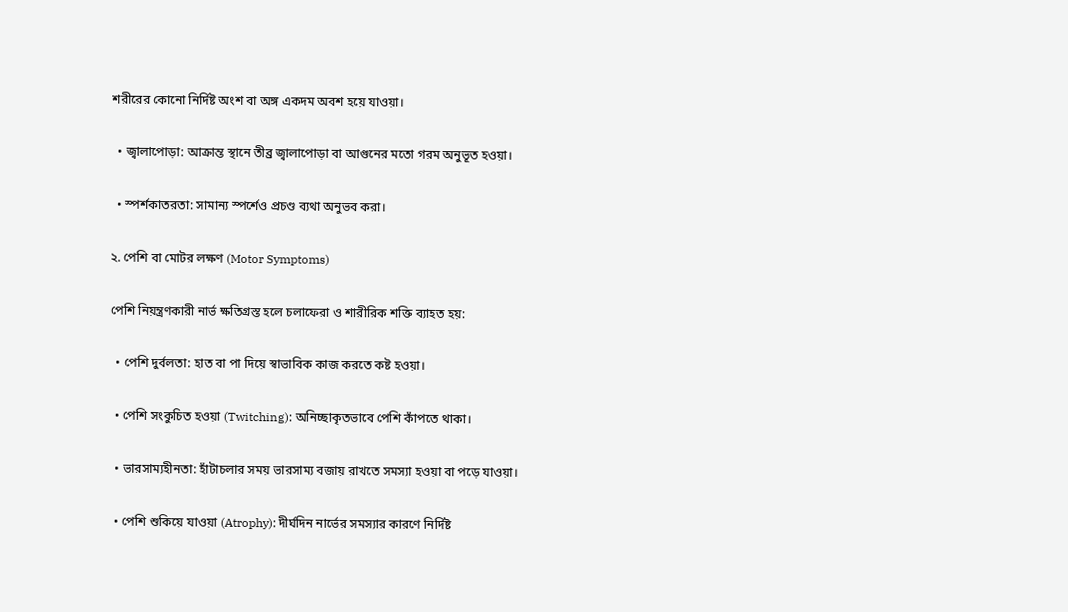শরীরের কোনো নির্দিষ্ট অংশ বা অঙ্গ একদম অবশ হয়ে যাওয়া।

  • জ্বালাপোড়া: আক্রান্ত স্থানে তীব্র জ্বালাপোড়া বা আগুনের মতো গরম অনুভূত হওয়া।

  • স্পর্শকাতরতা: সামান্য স্পর্শেও প্রচণ্ড ব্যথা অনুভব করা।

২. পেশি বা মোটর লক্ষণ (Motor Symptoms)

পেশি নিয়ন্ত্রণকারী নার্ভ ক্ষতিগ্রস্ত হলে চলাফেরা ও শারীরিক শক্তি ব্যাহত হয়:

  • পেশি দুর্বলতা: হাত বা পা দিয়ে স্বাভাবিক কাজ করতে কষ্ট হওয়া।

  • পেশি সংকুচিত হওয়া (Twitching): অনিচ্ছাকৃতভাবে পেশি কাঁপতে থাকা।

  • ভারসাম্যহীনতা: হাঁটাচলার সময় ভারসাম্য বজায় রাখতে সমস্যা হওয়া বা পড়ে যাওয়া।

  • পেশি শুকিয়ে যাওয়া (Atrophy): দীর্ঘদিন নার্ভের সমস্যার কারণে নির্দিষ্ট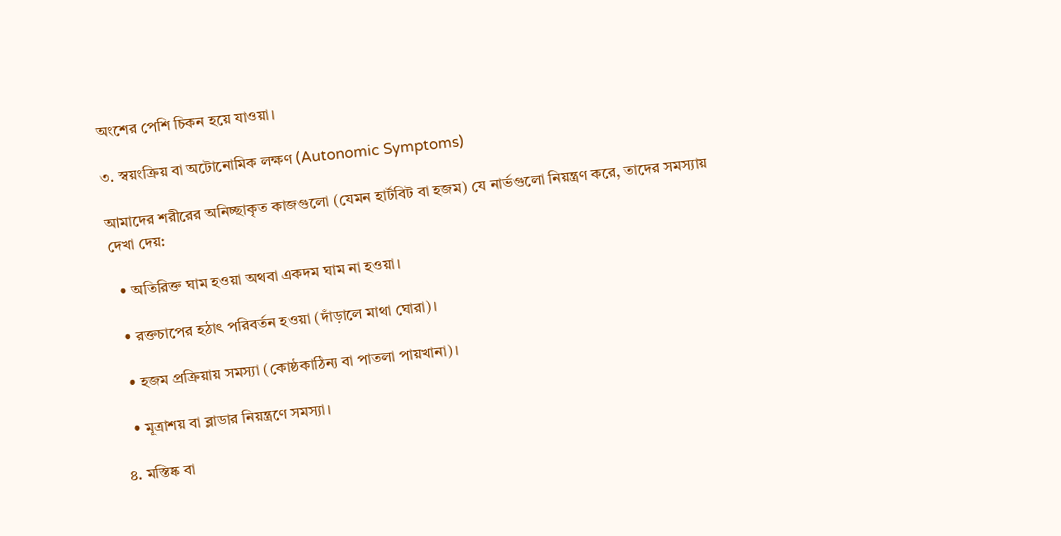অংশের পেশি চিকন হয়ে যাওয়া।

৩. স্বয়ংক্রিয় বা অটোনোমিক লক্ষণ (Autonomic Symptoms)

আমাদের শরীরের অনিচ্ছাকৃত কাজগুলো (যেমন হার্টবিট বা হজম) যে নার্ভগুলো নিয়ন্ত্রণ করে, তাদের সমস্যায় দেখা দেয়:

  • অতিরিক্ত ঘাম হওয়া অথবা একদম ঘাম না হওয়া।

  • রক্তচাপের হঠাৎ পরিবর্তন হওয়া (দাঁড়ালে মাথা ঘোরা)।

  • হজম প্রক্রিয়ায় সমস্যা (কোষ্ঠকাঠিন্য বা পাতলা পায়খানা)।

  • মূত্রাশয় বা ব্লাডার নিয়ন্ত্রণে সমস্যা।

৪. মস্তিষ্ক বা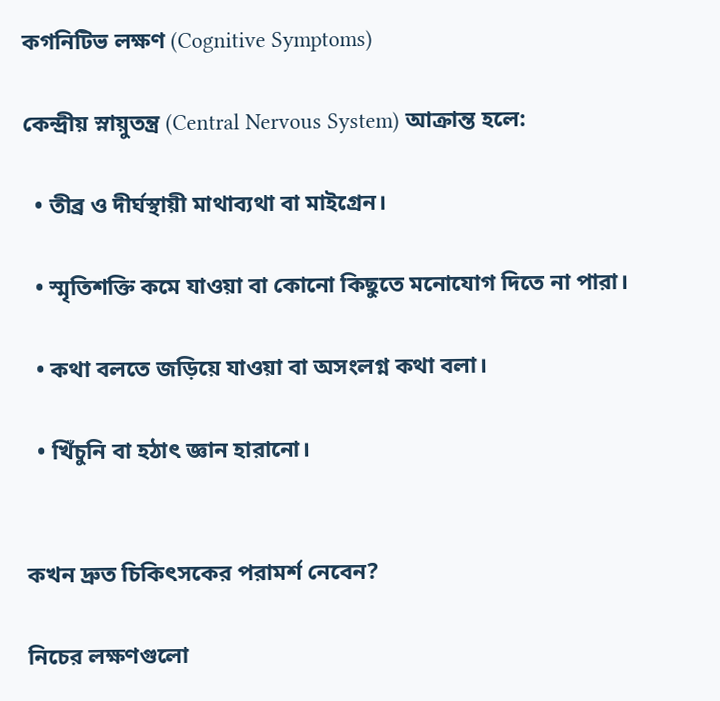কগনিটিভ লক্ষণ (Cognitive Symptoms)

কেন্দ্রীয় স্নায়ুতন্ত্র (Central Nervous System) আক্রান্ত হলে:

  • তীব্র ও দীর্ঘস্থায়ী মাথাব্যথা বা মাইগ্রেন।

  • স্মৃতিশক্তি কমে যাওয়া বা কোনো কিছুতে মনোযোগ দিতে না পারা।

  • কথা বলতে জড়িয়ে যাওয়া বা অসংলগ্ন কথা বলা।

  • খিঁচুনি বা হঠাৎ জ্ঞান হারানো।


কখন দ্রুত চিকিৎসকের পরামর্শ নেবেন?

নিচের লক্ষণগুলো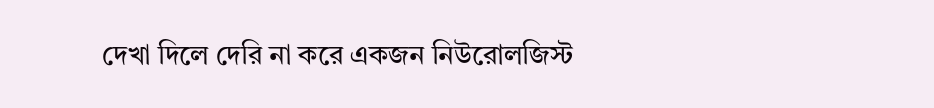দেখা দিলে দেরি না করে একজন নিউরোলজিস্ট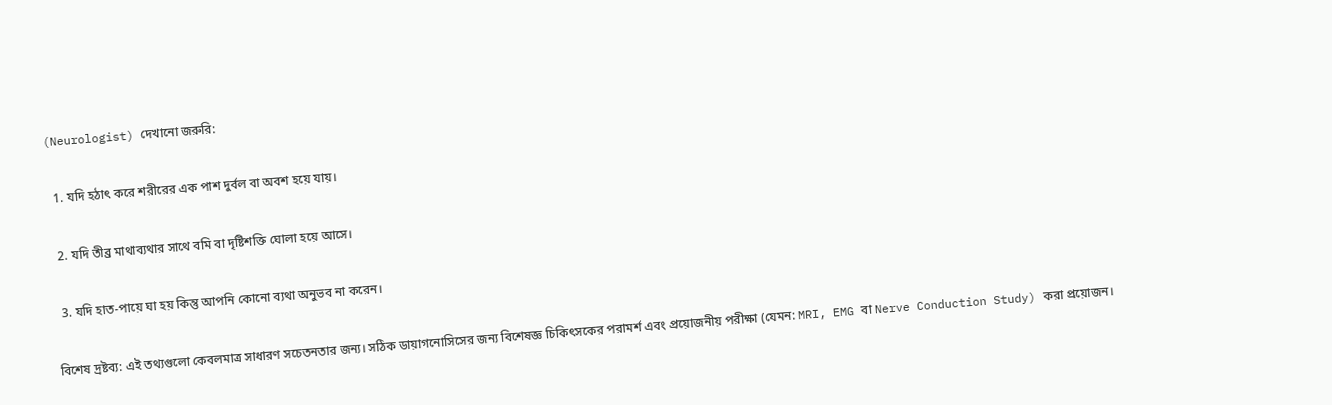(Neurologist) দেখানো জরুরি:

  1. যদি হঠাৎ করে শরীরের এক পাশ দুর্বল বা অবশ হয়ে যায়।

  2. যদি তীব্র মাথাব্যথার সাথে বমি বা দৃষ্টিশক্তি ঘোলা হয়ে আসে।

  3. যদি হাত-পায়ে ঘা হয় কিন্তু আপনি কোনো ব্যথা অনুভব না করেন।

বিশেষ দ্রষ্টব্য: এই তথ্যগুলো কেবলমাত্র সাধারণ সচেতনতার জন্য। সঠিক ডায়াগনোসিসের জন্য বিশেষজ্ঞ চিকিৎসকের পরামর্শ এবং প্রয়োজনীয় পরীক্ষা (যেমন: MRI, EMG বা Nerve Conduction Study) করা প্রয়োজন।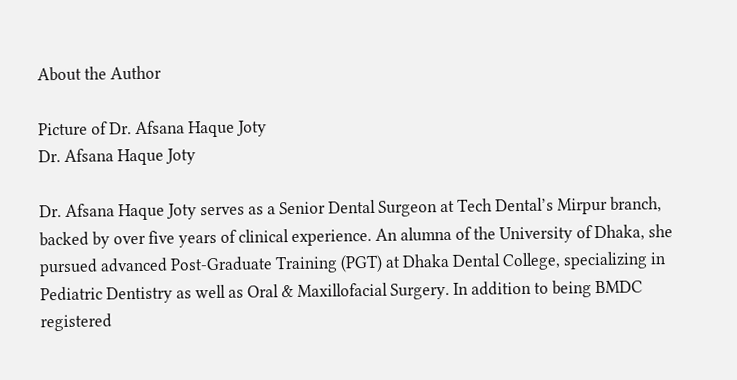About the Author

Picture of Dr. Afsana Haque Joty
Dr. Afsana Haque Joty

Dr. Afsana Haque Joty serves as a Senior Dental Surgeon at Tech Dental’s Mirpur branch, backed by over five years of clinical experience. An alumna of the University of Dhaka, she pursued advanced Post-Graduate Training (PGT) at Dhaka Dental College, specializing in Pediatric Dentistry as well as Oral & Maxillofacial Surgery. In addition to being BMDC registered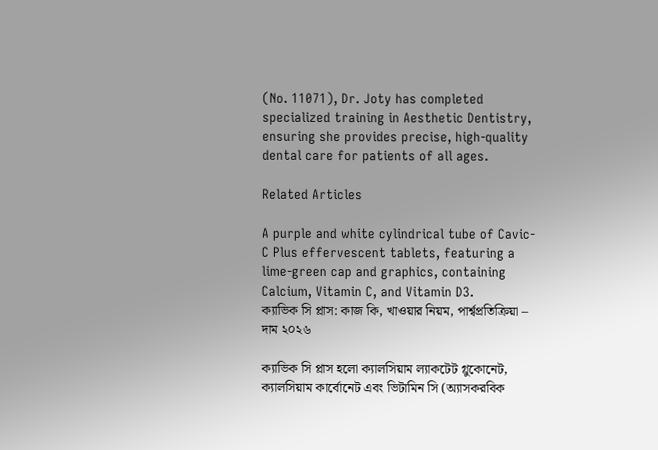(No. 11071), Dr. Joty has completed specialized training in Aesthetic Dentistry, ensuring she provides precise, high-quality dental care for patients of all ages.

Related Articles

A purple and white cylindrical tube of Cavic-C Plus effervescent tablets, featuring a lime-green cap and graphics, containing Calcium, Vitamin C, and Vitamin D3.
ক্যাভিক সি প্লাস: কাজ কি, খাওয়ার নিয়ম, পার্শ্বপ্রতিক্রিয়া – দাম ২০২৬

ক্যাভিক সি প্লাস হলো ক্যালসিয়াম ল্যাকটেট গ্লুকোনেট, ক্যালসিয়াম কার্বোনেট এবং ভিটামিন সি (অ্যাসকরবিক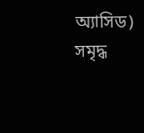অ্যাসিড) সমৃদ্ধ